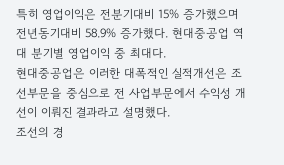특히 영업이익은 전분기대비 15% 증가했으며 전년동기대비 58.9% 증가했다. 현대중공업 역대 분기별 영업이익 중 최대다.
현대중공업은 이러한 대폭적인 실적개선은 조선부문을 중심으로 전 사업부문에서 수익성 개선이 이뤄진 결과라고 설명했다.
조선의 경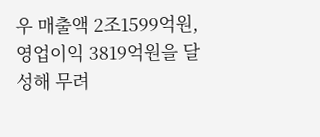우 매출액 2조1599억원, 영업이익 3819억원을 달성해 무려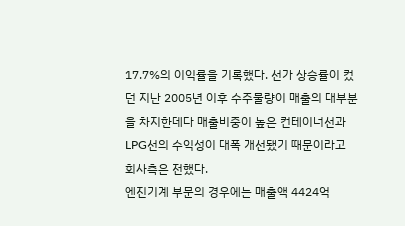17.7%의 이익률을 기록했다. 선가 상승률이 컸던 지난 2005년 이후 수주물량이 매출의 대부분을 차지한데다 매출비중이 높은 컨테이너선과 LPG선의 수익성이 대폭 개선됐기 때문이라고 회사측은 전했다.
엔진기계 부문의 경우에는 매출액 4424억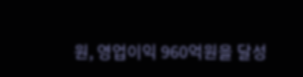원, 영업이익 960억원을 달성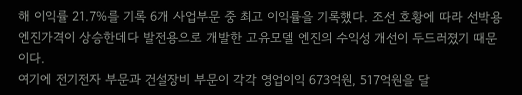해 이익률 21.7%를 기록 6개 사업부문 중 최고 이익률을 기록했다. 조선 호황에 따라 선박용 엔진가격이 상승한데다 발전용으로 개발한 고유모델 엔진의 수익성 개선이 두드러졌기 때문이다.
여기에 전기전자 부문과 건설장비 부문이 각각 영업이익 673억원, 517억원을 달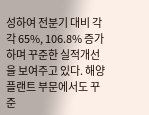성하여 전분기 대비 각각 65%, 106.8% 증가하며 꾸준한 실적개선을 보여주고 있다. 해양 플랜트 부문에서도 꾸준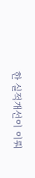한 실적개선이 이뤄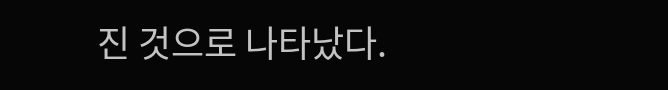진 것으로 나타났다.